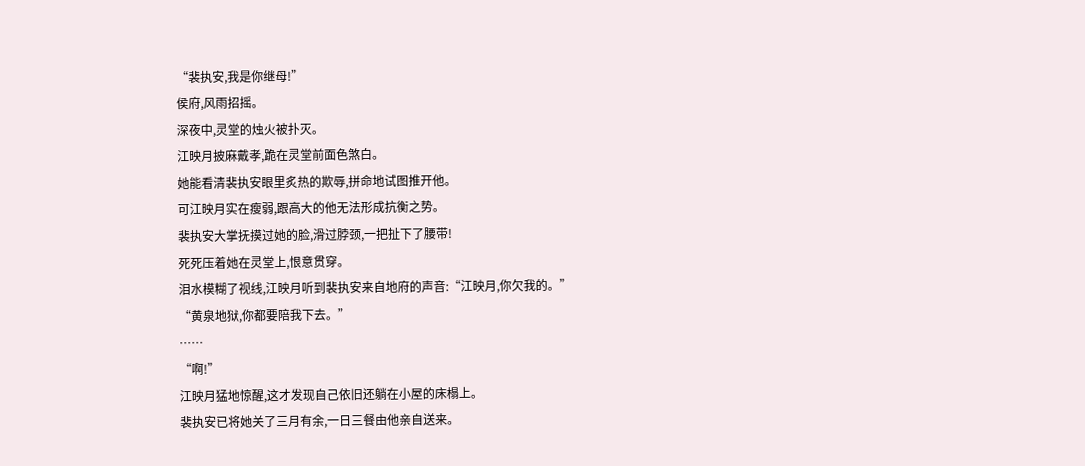“裴执安,我是你继母!”
侯府,风雨招摇。
深夜中,灵堂的烛火被扑灭。
江映月披麻戴孝,跪在灵堂前面色煞白。
她能看清裴执安眼里炙热的欺辱,拼命地试图推开他。
可江映月实在瘦弱,跟高大的他无法形成抗衡之势。
裴执安大掌抚摸过她的脸,滑过脖颈,一把扯下了腰带!
死死压着她在灵堂上,恨意贯穿。
泪水模糊了视线,江映月听到裴执安来自地府的声音:“江映月,你欠我的。”
“黄泉地狱,你都要陪我下去。”
……
“啊!”
江映月猛地惊醒,这才发现自己依旧还躺在小屋的床榻上。
裴执安已将她关了三月有余,一日三餐由他亲自送来。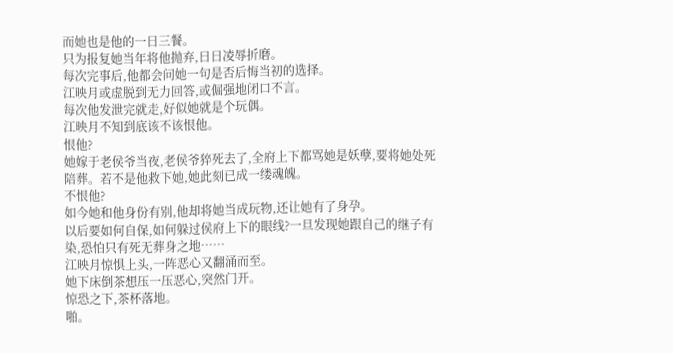而她也是他的一日三餐。
只为报复她当年将他抛弃,日日凌辱折磨。
每次完事后,他都会问她一句是否后悔当初的选择。
江映月或虚脱到无力回答,或倔强地闭口不言。
每次他发泄完就走,好似她就是个玩偶。
江映月不知到底该不该恨他。
恨他?
她嫁于老侯爷当夜,老侯爷猝死去了,全府上下都骂她是妖孽,要将她处死陪葬。若不是他救下她,她此刻已成一缕魂魄。
不恨他?
如今她和他身份有别,他却将她当成玩物,还让她有了身孕。
以后要如何自保,如何躲过侯府上下的眼线?一旦发现她跟自己的继子有染,恐怕只有死无葬身之地……
江映月惊惧上头,一阵恶心又翻涌而至。
她下床倒茶想压一压恶心,突然门开。
惊恐之下,茶杯落地。
啪。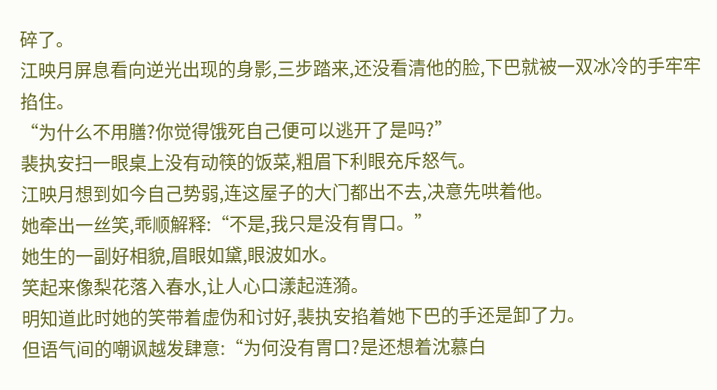碎了。
江映月屏息看向逆光出现的身影,三步踏来,还没看清他的脸,下巴就被一双冰冷的手牢牢掐住。
“为什么不用膳?你觉得饿死自己便可以逃开了是吗?”
裴执安扫一眼桌上没有动筷的饭菜,粗眉下利眼充斥怒气。
江映月想到如今自己势弱,连这屋子的大门都出不去,决意先哄着他。
她牵出一丝笑,乖顺解释:“不是,我只是没有胃口。”
她生的一副好相貌,眉眼如黛,眼波如水。
笑起来像梨花落入春水,让人心口漾起涟漪。
明知道此时她的笑带着虚伪和讨好,裴执安掐着她下巴的手还是卸了力。
但语气间的嘲讽越发肆意:“为何没有胃口?是还想着沈慕白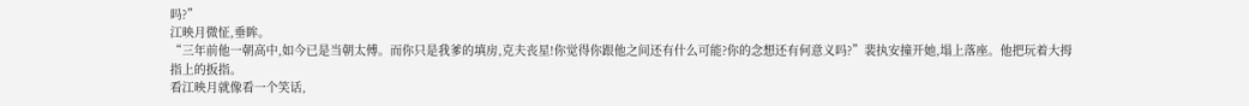吗?”
江映月微怔,垂眸。
“三年前他一朝高中,如今已是当朝太傅。而你只是我爹的填房,克夫丧星!你觉得你跟他之间还有什么可能?你的念想还有何意义吗?”裴执安撞开她,塌上落座。他把玩着大拇指上的扳指。
看江映月就像看一个笑话,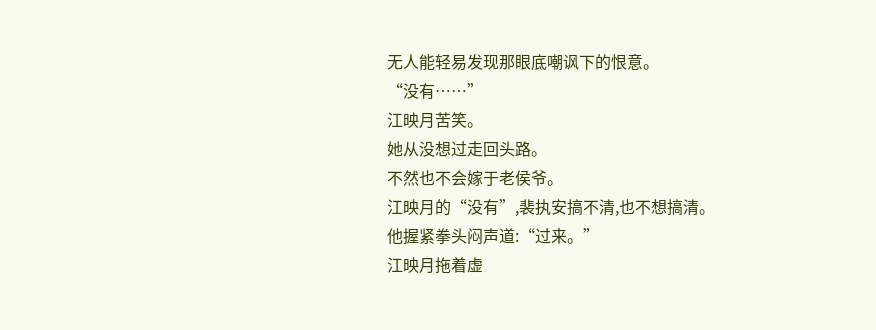无人能轻易发现那眼底嘲讽下的恨意。
“没有……”
江映月苦笑。
她从没想过走回头路。
不然也不会嫁于老侯爷。
江映月的“没有”,裴执安搞不清,也不想搞清。
他握紧拳头闷声道:“过来。”
江映月拖着虚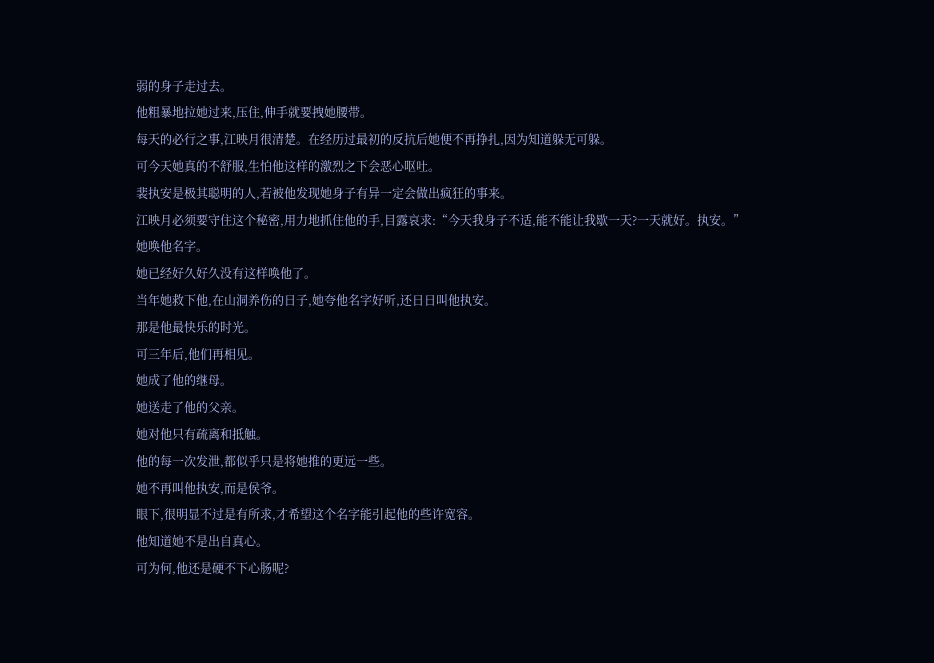弱的身子走过去。
他粗暴地拉她过来,压住,伸手就要拽她腰带。
每天的必行之事,江映月很清楚。在经历过最初的反抗后她便不再挣扎,因为知道躲无可躲。
可今天她真的不舒服,生怕他这样的激烈之下会恶心呕吐。
裴执安是极其聪明的人,若被他发现她身子有异一定会做出疯狂的事来。
江映月必须要守住这个秘密,用力地抓住他的手,目露哀求:“今天我身子不适,能不能让我歇一天?一天就好。执安。”
她唤他名字。
她已经好久好久没有这样唤他了。
当年她救下他,在山洞养伤的日子,她夸他名字好听,还日日叫他执安。
那是他最快乐的时光。
可三年后,他们再相见。
她成了他的继母。
她送走了他的父亲。
她对他只有疏离和抵触。
他的每一次发泄,都似乎只是将她推的更远一些。
她不再叫他执安,而是侯爷。
眼下,很明显不过是有所求,才希望这个名字能引起他的些许宽容。
他知道她不是出自真心。
可为何,他还是硬不下心肠呢?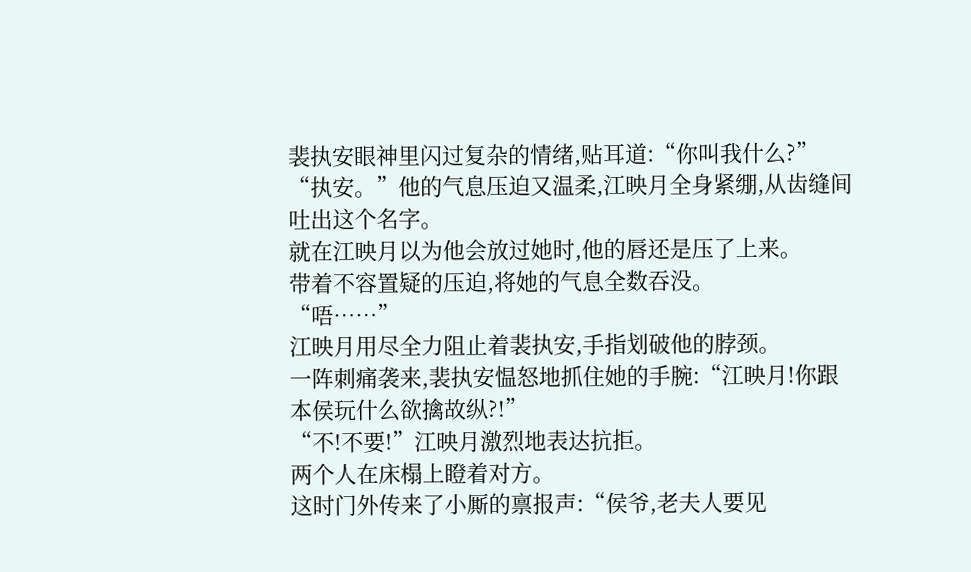裴执安眼神里闪过复杂的情绪,贴耳道:“你叫我什么?”
“执安。”他的气息压迫又温柔,江映月全身紧绷,从齿缝间吐出这个名字。
就在江映月以为他会放过她时,他的唇还是压了上来。
带着不容置疑的压迫,将她的气息全数吞没。
“唔……”
江映月用尽全力阻止着裴执安,手指划破他的脖颈。
一阵刺痛袭来,裴执安愠怒地抓住她的手腕:“江映月!你跟本侯玩什么欲擒故纵?!”
“不!不要!”江映月激烈地表达抗拒。
两个人在床榻上瞪着对方。
这时门外传来了小厮的禀报声:“侯爷,老夫人要见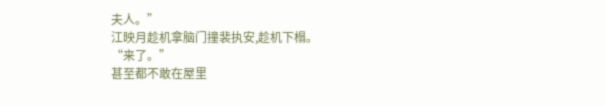夫人。”
江映月趁机拿脑门撞裴执安,趁机下榻。
“来了。”
甚至都不敢在屋里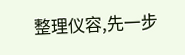整理仪容,先一步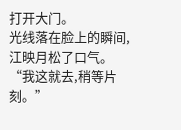打开大门。
光线落在脸上的瞬间,江映月松了口气。
“我这就去,稍等片刻。”